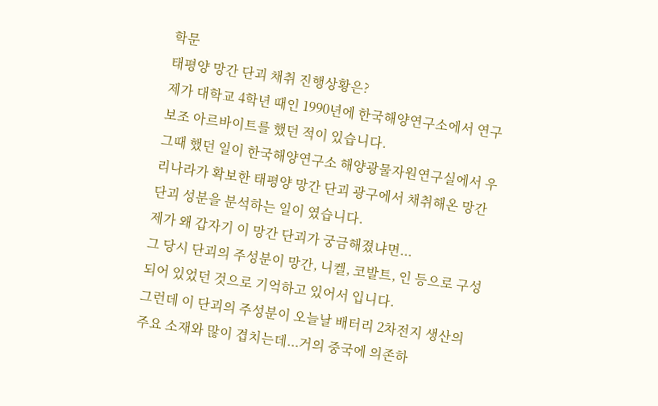학문
태평양 망간 단괴 채취 진행상황은?
제가 대학교 4학년 때인 1990년에 한국해양연구소에서 연구보조 아르바이트를 했던 적이 있습니다.
그때 했던 일이 한국해양연구소 해양광물자원연구실에서 우리나라가 확보한 태평양 망간 단괴 광구에서 채취해온 망간 단괴 성분을 분석하는 일이 였습니다.
제가 왜 갑자기 이 망간 단괴가 궁금해졌냐면...
그 당시 단괴의 주성분이 망간, 니켈, 코발트, 인 등으로 구성되어 있었던 것으로 기억하고 있어서 입니다.
그런데 이 단괴의 주성분이 오늘날 배터리 2차전지 생산의 주요 소재와 많이 겹치는데...거의 중국에 의존하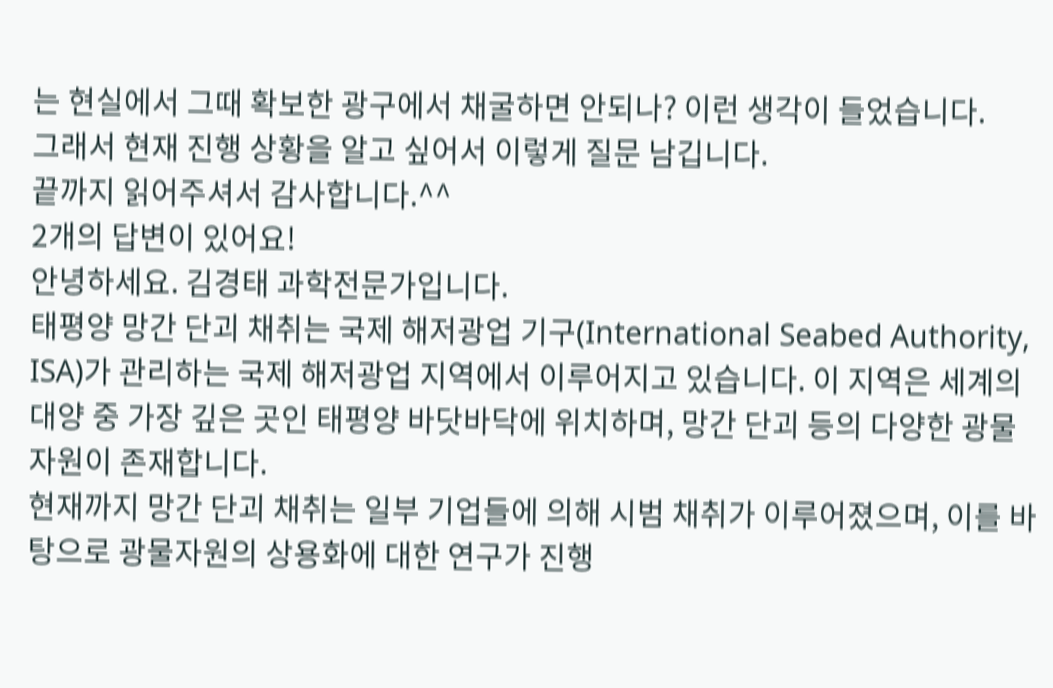는 현실에서 그때 확보한 광구에서 채굴하면 안되나? 이런 생각이 들었습니다.
그래서 현재 진행 상황을 알고 싶어서 이렇게 질문 남깁니다.
끝까지 읽어주셔서 감사합니다.^^
2개의 답변이 있어요!
안녕하세요. 김경태 과학전문가입니다.
태평양 망간 단괴 채취는 국제 해저광업 기구(International Seabed Authority, ISA)가 관리하는 국제 해저광업 지역에서 이루어지고 있습니다. 이 지역은 세계의 대양 중 가장 깊은 곳인 태평양 바닷바닥에 위치하며, 망간 단괴 등의 다양한 광물자원이 존재합니다.
현재까지 망간 단괴 채취는 일부 기업들에 의해 시범 채취가 이루어졌으며, 이를 바탕으로 광물자원의 상용화에 대한 연구가 진행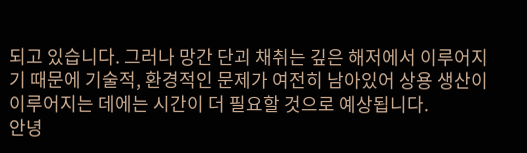되고 있습니다. 그러나 망간 단괴 채취는 깊은 해저에서 이루어지기 때문에 기술적, 환경적인 문제가 여전히 남아있어 상용 생산이 이루어지는 데에는 시간이 더 필요할 것으로 예상됩니다.
안녕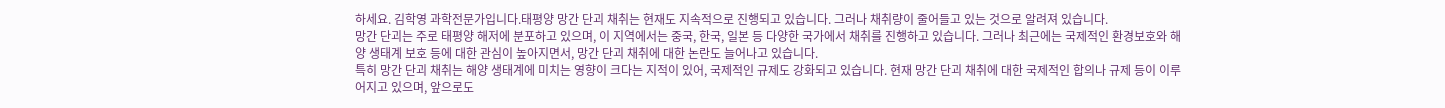하세요. 김학영 과학전문가입니다.태평양 망간 단괴 채취는 현재도 지속적으로 진행되고 있습니다. 그러나 채취량이 줄어들고 있는 것으로 알려져 있습니다.
망간 단괴는 주로 태평양 해저에 분포하고 있으며, 이 지역에서는 중국, 한국, 일본 등 다양한 국가에서 채취를 진행하고 있습니다. 그러나 최근에는 국제적인 환경보호와 해양 생태계 보호 등에 대한 관심이 높아지면서, 망간 단괴 채취에 대한 논란도 늘어나고 있습니다.
특히 망간 단괴 채취는 해양 생태계에 미치는 영향이 크다는 지적이 있어, 국제적인 규제도 강화되고 있습니다. 현재 망간 단괴 채취에 대한 국제적인 합의나 규제 등이 이루어지고 있으며, 앞으로도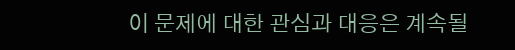이 문제에 대한 관심과 대응은 계속될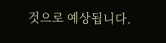것으로 예상됩니다.